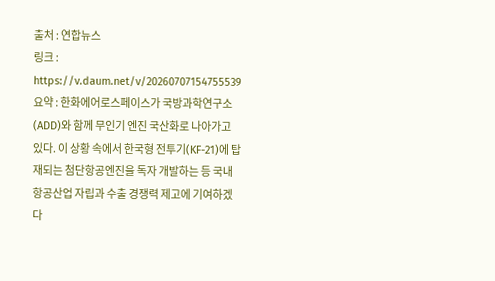출처 : 연합뉴스
링크 : https://v.daum.net/v/20260707154755539
요약 : 한화에어로스페이스가 국방과학연구소(ADD)와 함께 무인기 엔진 국산화로 나아가고 있다. 이 상황 속에서 한국형 전투기(KF-21)에 탑재되는 첨단항공엔진을 독자 개발하는 등 국내 항공산업 자립과 수출 경쟁력 제고에 기여하겠다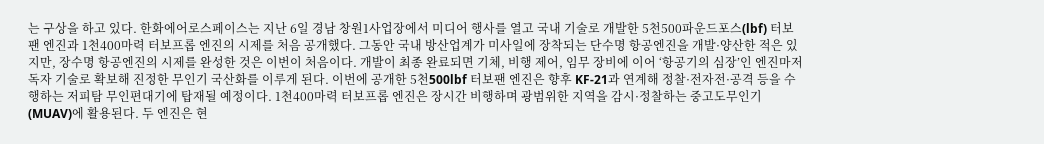는 구상을 하고 있다. 한화에어로스페이스는 지난 6일 경남 창원1사업장에서 미디어 행사를 열고 국내 기술로 개발한 5천500파운드포스(lbf) 터보팬 엔진과 1천400마력 터보프롭 엔진의 시제를 처음 공개했다. 그동안 국내 방산업계가 미사일에 장착되는 단수명 항공엔진을 개발·양산한 적은 있지만, 장수명 항공엔진의 시제를 완성한 것은 이번이 처음이다. 개발이 최종 완료되면 기체, 비행 제어, 임무 장비에 이어 ‘항공기의 심장’인 엔진마저 독자 기술로 확보해 진정한 무인기 국산화를 이루게 된다. 이번에 공개한 5천500lbf 터보팬 엔진은 향후 KF-21과 연계해 정찰·전자전·공격 등을 수행하는 저피탐 무인편대기에 탑재될 예정이다. 1천400마력 터보프롭 엔진은 장시간 비행하며 광범위한 지역을 감시·정찰하는 중고도무인기(MUAV)에 활용된다. 두 엔진은 현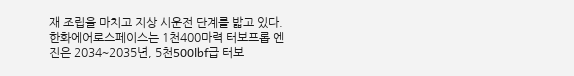재 조립을 마치고 지상 시운전 단계를 밟고 있다. 한화에어로스페이스는 1천400마력 터보프롭 엔진은 2034∼2035년, 5천500lbf급 터보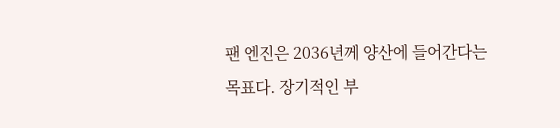팬 엔진은 2036년께 양산에 들어간다는 목표다. 장기적인 부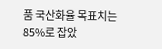품 국산화율 목표치는 85%로 잡았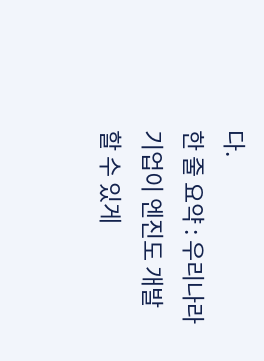다.
한 줄 요약 : 우리나라 기업이 엔진도 개발할 수 있게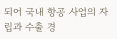되어 국내 항공 사업의 자립과 수출 경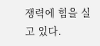쟁력에 힘을 실고 있다.